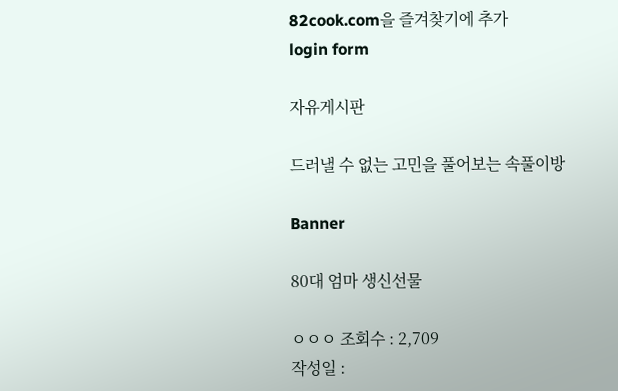82cook.com을 즐겨찾기에 추가
login form

자유게시판

드러낼 수 없는 고민을 풀어보는 속풀이방

Banner

80대 엄마 생신선물

ㅇㅇㅇ 조회수 : 2,709
작성일 :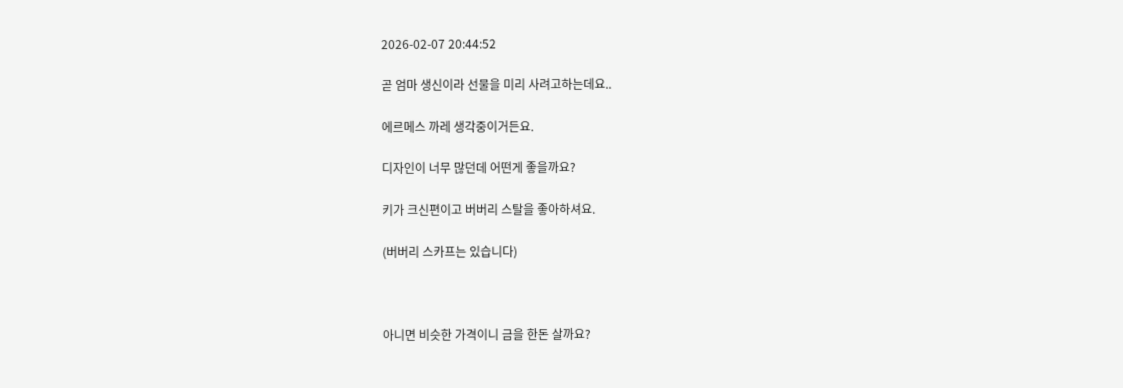2026-02-07 20:44:52

곧 엄마 생신이라 선물을 미리 사려고하는데요..

에르메스 까레 생각중이거든요.

디자인이 너무 많던데 어떤게 좋을까요?

키가 크신편이고 버버리 스탈을 좋아하셔요.

(버버리 스카프는 있습니다)



아니면 비슷한 가격이니 금을 한돈 살까요?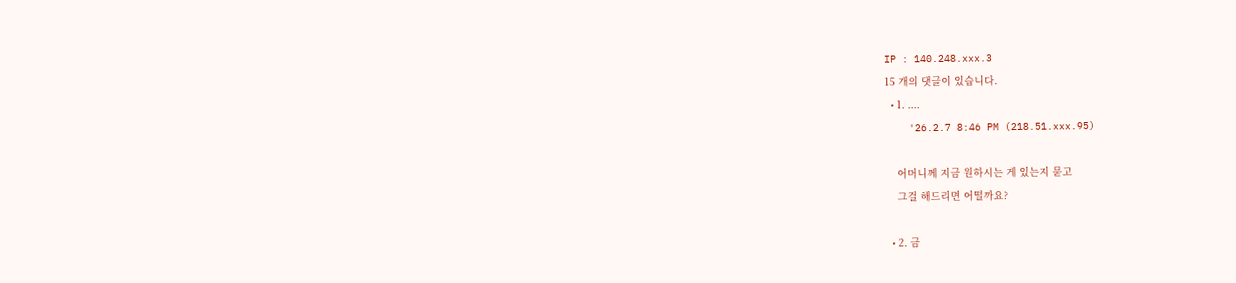IP : 140.248.xxx.3
15 개의 댓글이 있습니다.
  • 1. ....
    '26.2.7 8:46 PM (218.51.xxx.95)

    어머니께 지금 원하시는 게 있는지 묻고
    그걸 해드리면 어떨까요?

  • 2. 금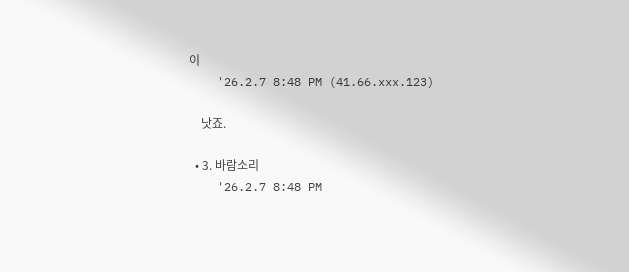이
    '26.2.7 8:48 PM (41.66.xxx.123)

    낫죠.

  • 3. 바람소리
    '26.2.7 8:48 PM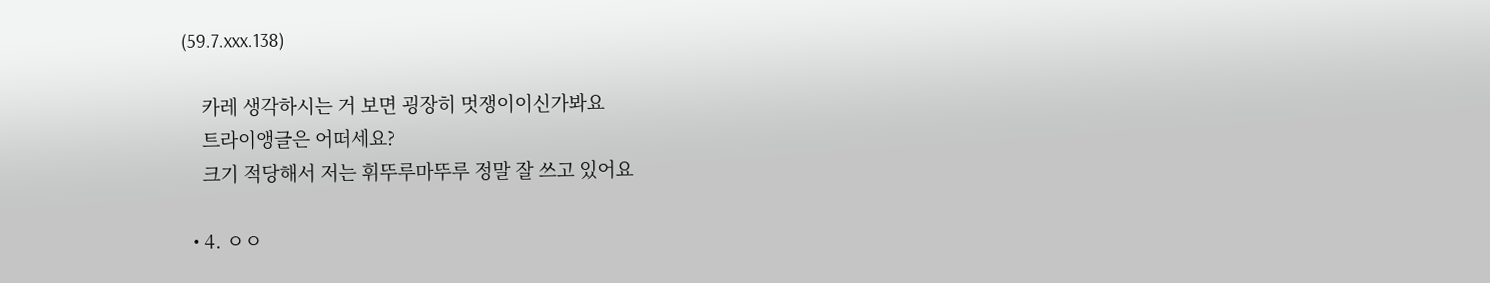(59.7.xxx.138)

    카레 생각하시는 거 보면 굉장히 멋쟁이이신가봐요
    트라이앵글은 어떠세요?
    크기 적당해서 저는 휘뚜루마뚜루 정말 잘 쓰고 있어요

  • 4. ㅇㅇ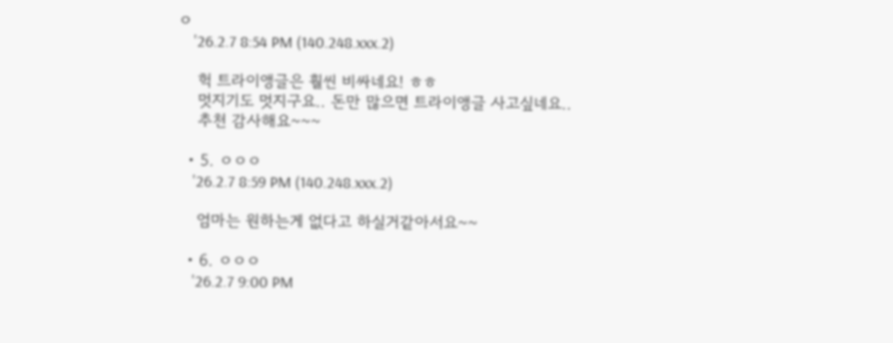ㅇ
    '26.2.7 8:54 PM (140.248.xxx.2)

    헉 트라이앵글은 훨씬 비싸네요! ㅎㅎ
    멋지기도 멋지구요.. 돈만 많으면 트라이앵글 사고싶네요..
    추천 감사해요~~~

  • 5. ㅇㅇㅇ
    '26.2.7 8:59 PM (140.248.xxx.2)

    엄마는 원하는게 없다고 하실거같아서요~~

  • 6. ㅇㅇㅇ
    '26.2.7 9:00 PM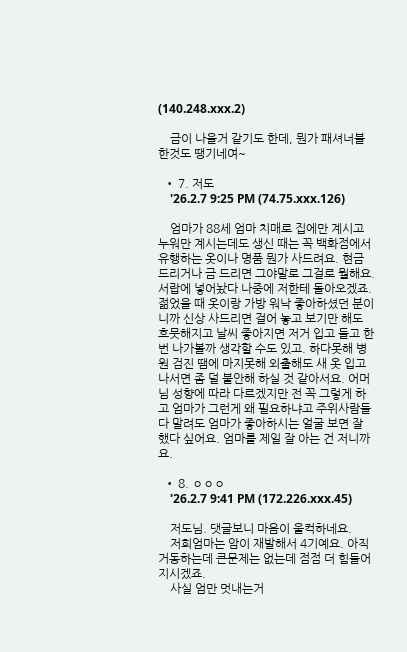(140.248.xxx.2)

    금이 나을거 같기도 한데, 뭔가 패셔너블한것도 땡기네여~

  • 7. 저도
    '26.2.7 9:25 PM (74.75.xxx.126)

    엄마가 88세 엄마 치매로 집에만 계시고 누워만 계시는데도 생신 때는 꼭 백화점에서 유행하는 옷이나 명품 뭔가 사드려요. 현금 드리거나 금 드리면 그야말로 그걸로 뭘해요. 서랍에 넣어놨다 나중에 저한테 돌아오겠죠. 젊었을 때 옷이랑 가방 워낙 좋아하셨던 분이니까 신상 사드리면 걸어 놓고 보기만 해도 흐뭇해지고 날씨 좋아지면 저거 입고 들고 한 번 나가볼까 생각할 수도 있고. 하다못해 병원 검진 땜에 마지못해 외출해도 새 옷 입고 나서면 좀 덜 불안해 하실 것 같아서요. 어머님 성향에 따라 다르겠지만 전 꼭 그렇게 하고 엄마가 그런게 왜 필요하냐고 주위사람들 다 말려도 엄마가 좋아하시는 얼굴 보면 잘 했다 싶어요. 엄마를 제일 잘 아는 건 저니까요.

  • 8. ㅇㅇㅇ
    '26.2.7 9:41 PM (172.226.xxx.45)

    저도님. 댓글보니 마음이 울컥하네요.
    저희엄마는 암이 재발해서 4기예요. 아직 거동하는데 큰문제는 없는데 점점 더 힘들어지시겠죠.
    사실 엄만 멋내는거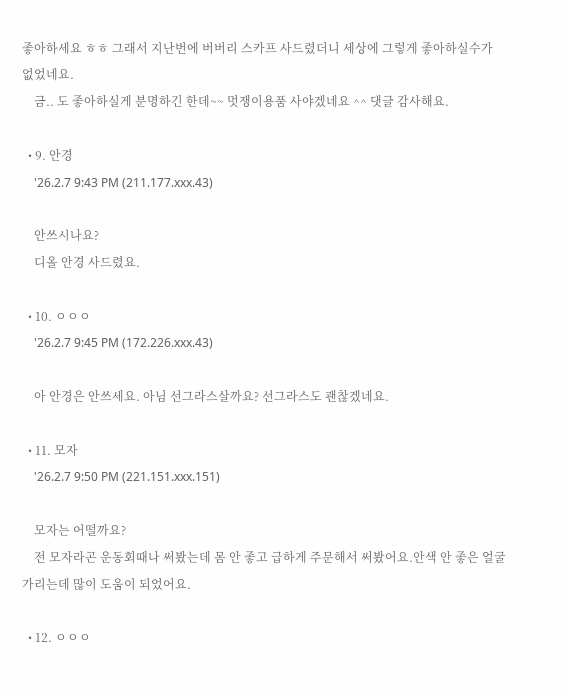좋아하세요 ㅎㅎ 그래서 지난번에 버버리 스카프 사드렸더니 세상에 그렇게 좋아하실수가 없었네요.
    금.. 도 좋아하실게 분명하긴 한데~~ 멋쟁이용품 사야겠네요 ^^ 댓글 감사해요.

  • 9. 안경
    '26.2.7 9:43 PM (211.177.xxx.43)

    안쓰시나요?
    디올 안경 사드렸요.

  • 10. ㅇㅇㅇ
    '26.2.7 9:45 PM (172.226.xxx.43)

    아 안경은 안쓰세요. 아님 선그라스살까요? 선그라스도 괜찮겠네요.

  • 11. 모자
    '26.2.7 9:50 PM (221.151.xxx.151)

    모자는 어떨까요?
    전 모자라곤 운동회때나 써봤는데 몸 안 좋고 급하게 주문해서 써봤어요.안색 안 좋은 얼굴 가리는데 많이 도움이 되었어요.

  • 12. ㅇㅇㅇ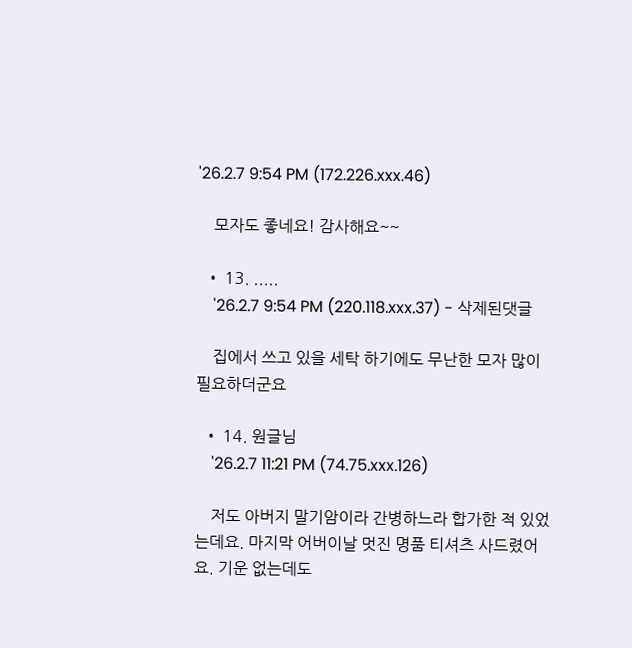'26.2.7 9:54 PM (172.226.xxx.46)

    모자도 좋네요! 감사해요~~

  • 13. .....
    '26.2.7 9:54 PM (220.118.xxx.37) - 삭제된댓글

    집에서 쓰고 있을 세탁 하기에도 무난한 모자 많이 필요하더군요

  • 14. 원글님
    '26.2.7 11:21 PM (74.75.xxx.126)

    저도 아버지 말기암이라 간병하느라 합가한 적 있었는데요. 마지막 어버이날 멋진 명품 티셔츠 사드렸어요. 기운 없는데도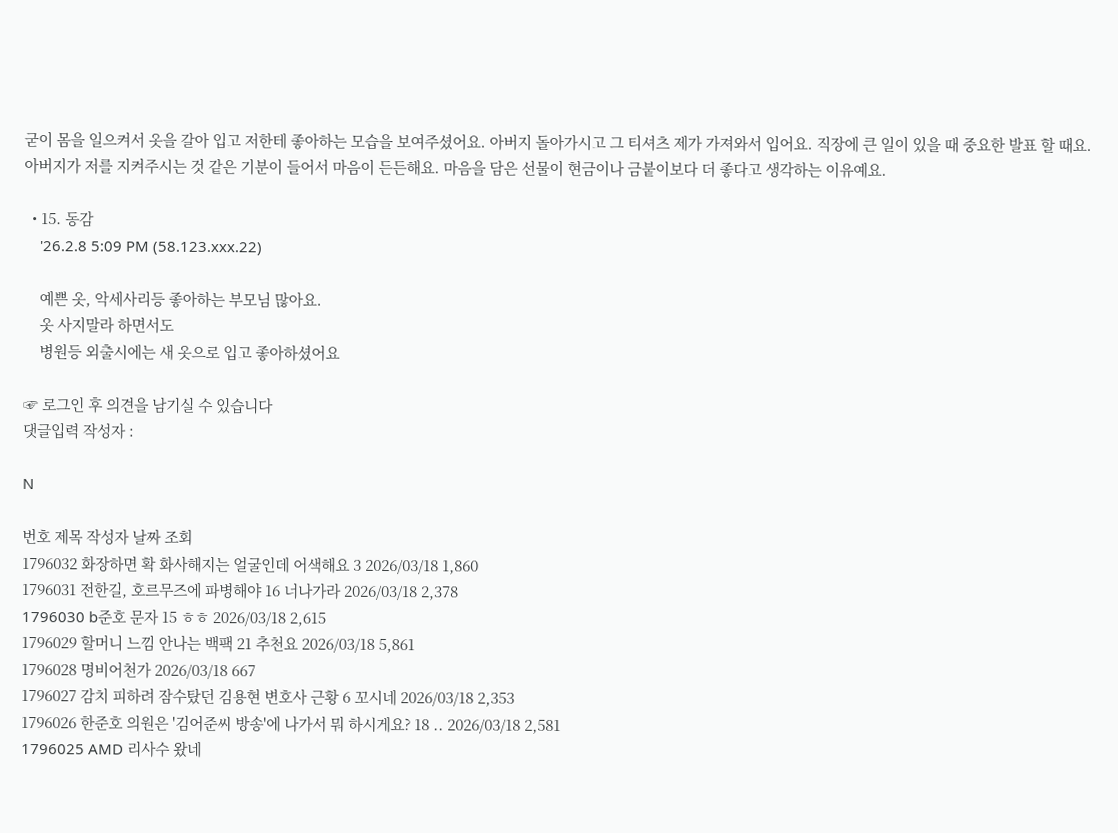굳이 몸을 일으켜서 옷을 갈아 입고 저한테 좋아하는 모습을 보여주셨어요. 아버지 돌아가시고 그 티셔츠 제가 가져와서 입어요. 직장에 큰 일이 있을 때 중요한 발표 할 때요. 아버지가 저를 지켜주시는 것 같은 기분이 들어서 마음이 든든해요. 마음을 담은 선물이 현금이나 금붙이보다 더 좋다고 생각하는 이유예요.

  • 15. 동감
    '26.2.8 5:09 PM (58.123.xxx.22)

    예쁜 옷, 악세사리등 좋아하는 부모님 많아요.
    옷 사지말라 하면서도
    병원등 외출시에는 새 옷으로 입고 좋아하셨어요

☞ 로그인 후 의견을 남기실 수 있습니다
댓글입력 작성자 :

N

번호 제목 작성자 날짜 조회
1796032 화장하면 확 화사해지는 얼굴인데 어색해요 3 2026/03/18 1,860
1796031 전한길, 호르무즈에 파병해야 16 너나가라 2026/03/18 2,378
1796030 b준호 문자 15 ㅎㅎ 2026/03/18 2,615
1796029 할머니 느낌 안나는 백팩 21 추천요 2026/03/18 5,861
1796028 명비어천가 2026/03/18 667
1796027 감치 피하려 잠수탔던 김용현 변호사 근황 6 꼬시네 2026/03/18 2,353
1796026 한준호 의원은 '김어준씨 방송'에 나가서 뭐 하시게요? 18 .. 2026/03/18 2,581
1796025 AMD 리사수 왔네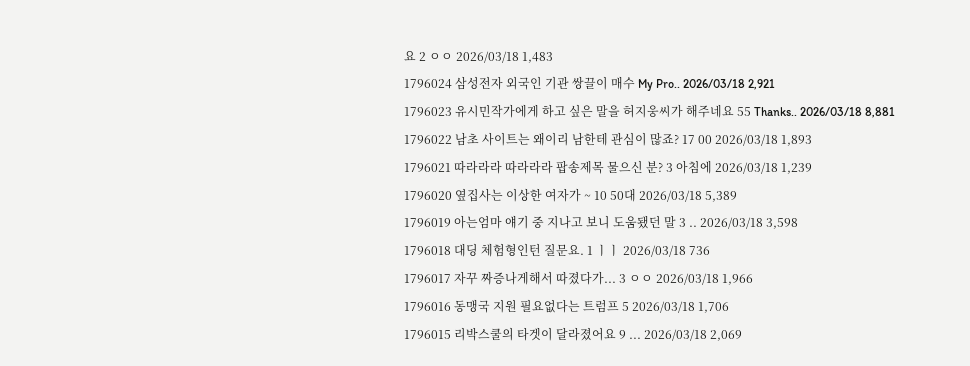요 2 ㅇㅇ 2026/03/18 1,483
1796024 삼성전자 외국인 기관 쌍끌이 매수 My Pro.. 2026/03/18 2,921
1796023 유시민작가에게 하고 싶은 말을 허지웅씨가 해주네요 55 Thanks.. 2026/03/18 8,881
1796022 남초 사이트는 왜이리 남한테 관심이 많죠? 17 00 2026/03/18 1,893
1796021 따라라라 따라라라 팝송제목 물으신 분? 3 아침에 2026/03/18 1,239
1796020 옆집사는 이상한 여자가 ~ 10 50대 2026/03/18 5,389
1796019 아는엄마 얘기 중 지나고 보니 도움됐던 말 3 .. 2026/03/18 3,598
1796018 대딩 체험형인턴 질문요. 1 ㅣㅣ 2026/03/18 736
1796017 자꾸 짜증나게해서 따졌다가... 3 ㅇㅇ 2026/03/18 1,966
1796016 동맹국 지원 필요없다는 트럼프 5 2026/03/18 1,706
1796015 리박스쿨의 타겟이 달라졌어요 9 ... 2026/03/18 2,069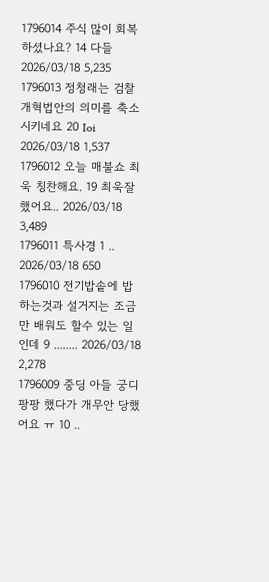1796014 주식 많이 회복하셨나요? 14 다들 2026/03/18 5,235
1796013 정청래는 검찰개혁법안의 의미를 축소시키네요 20 Ioi 2026/03/18 1,537
1796012 오늘 매불쇼 최욱 칭찬해요. 19 최욱잘했어요.. 2026/03/18 3,489
1796011 특사경 1 .. 2026/03/18 650
1796010 전기밥솥에 밥하는것과 설거지는 조금만 배워도 할수 있는 일인데 9 ........ 2026/03/18 2,278
1796009 중딩 아들 궁디팡팡 했다가 개무안 당했어요 ㅠ 10 ..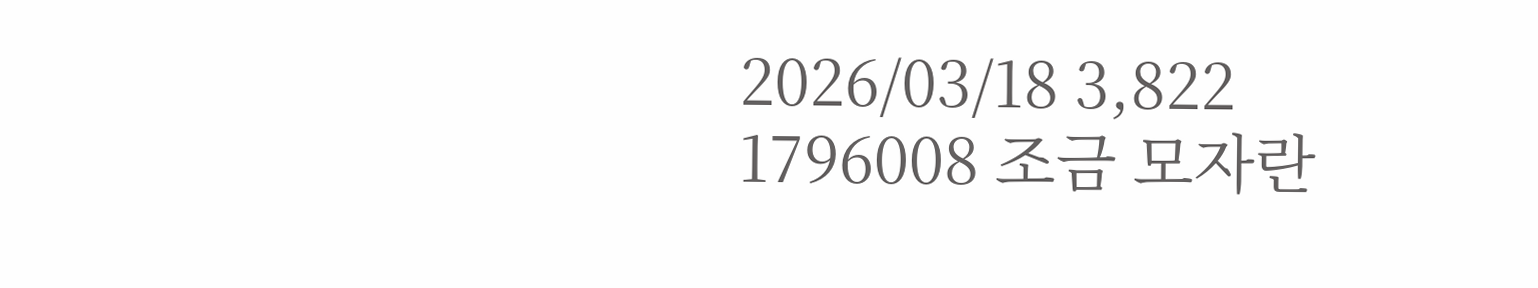2026/03/18 3,822
1796008 조금 모자란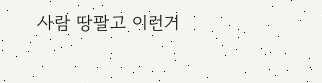사람 땅팔고 이런거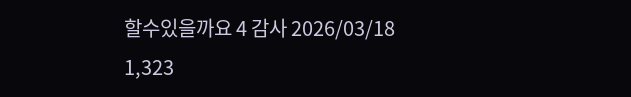할수있을까요 4 감사 2026/03/18 1,323